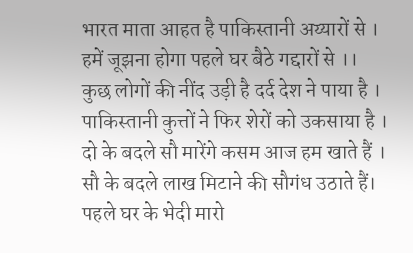भारत माता आहत है पाकिस्तानी अय्यारों से ।
हमें जूझना होगा पहले घर बैठे गद्दारों से ।।
कुछ लोगों की नींद उड़ी है दर्द देश ने पाया है ।
पाकिस्तानी कुत्तों ने फिर शेरों को उकसाया है ।
दो के बदले सौ मारेंगे कसम आज हम खाते हैं ।
सौ के बदले लाख मिटाने की सौगंध उठाते हैं।
पहले घर के भेदी मारो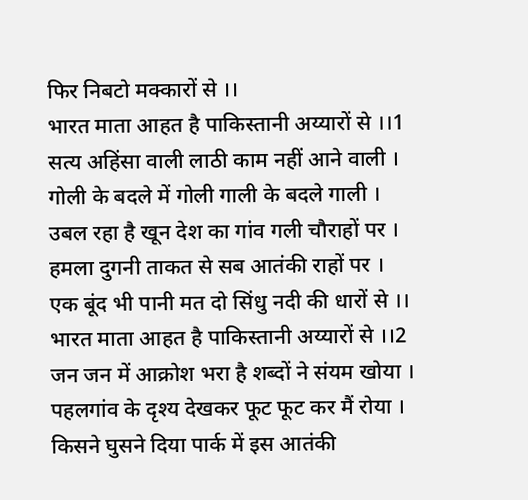फिर निबटो मक्कारों से ।।
भारत माता आहत है पाकिस्तानी अय्यारों से ।।1
सत्य अहिंसा वाली लाठी काम नहीं आने वाली ।
गोली के बदले में गोली गाली के बदले गाली ।
उबल रहा है खून देश का गांव गली चौराहों पर ।
हमला दुगनी ताकत से सब आतंकी राहों पर ।
एक बूंद भी पानी मत दो सिंधु नदी की धारों से ।।
भारत माता आहत है पाकिस्तानी अय्यारों से ।।2
जन जन में आक्रोश भरा है शब्दों ने संयम खोया ।
पहलगांव के दृश्य देखकर फूट फूट कर मैं रोया ।
किसने घुसने दिया पार्क में इस आतंकी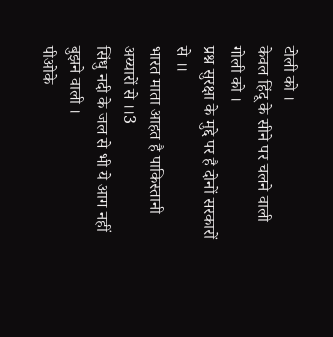टोली को ।
केवल हिंदू के सीने पर चलने वाली गोली को ।
प्रश्न सुरक्षा के मुद्दे पर है दोनों सरकारों से ।।
भारत माता आहत है पाकिस्तानी अय्यारों से ।।3
सिंधु नदी के जल से भी ये आग नहीं बुझने वाली ।
पीओके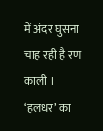में अंदर घुसना चाह रही है रण काली ।
‘हलधर’ का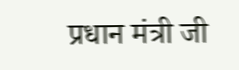प्रधान मंत्री जी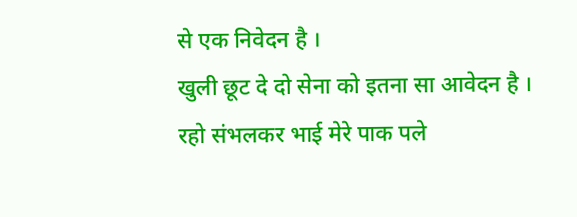से एक निवेदन है ।
खुली छूट दे दो सेना को इतना सा आवेदन है ।
रहो संभलकर भाई मेरे पाक पले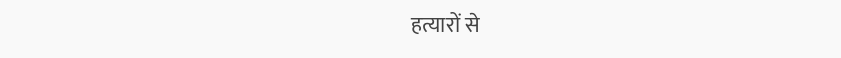हत्यारों से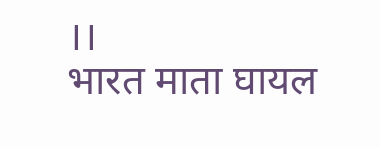।।
भारत माता घायल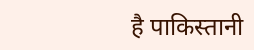है पाकिस्तानी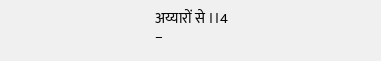अय्यारों से ।।4
–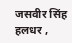जसवीर सिंह हलधर ,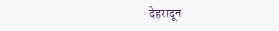देहरादून